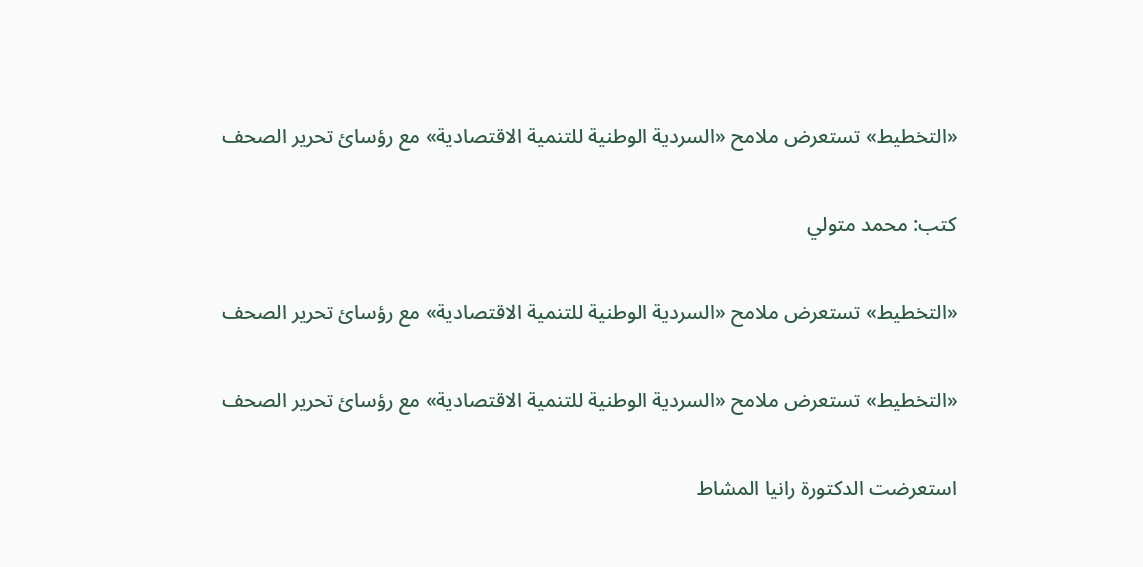«التخطيط» تستعرض ملامح «السردية الوطنية للتنمية الاقتصادية» مع رؤسائ تحرير الصحف

كتب: محمد متولي

«التخطيط» تستعرض ملامح «السردية الوطنية للتنمية الاقتصادية» مع رؤسائ تحرير الصحف

«التخطيط» تستعرض ملامح «السردية الوطنية للتنمية الاقتصادية» مع رؤسائ تحرير الصحف

استعرضت الدكتورة رانيا المشاط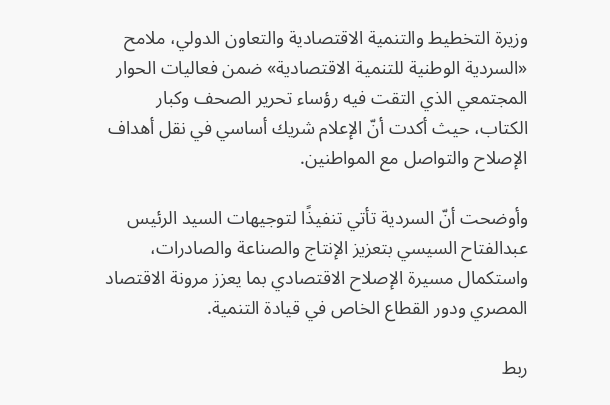وزيرة التخطيط والتنمية الاقتصادية والتعاون الدولي، ملامح «السردية الوطنية للتنمية الاقتصادية» ضمن فعاليات الحوار المجتمعي الذي التقت فيه رؤساء تحرير الصحف وكبار الكتاب، حيث أكدت أنّ الإعلام شريك أساسي في نقل أهداف الإصلاح والتواصل مع المواطنين.

وأوضحت أنّ السردية تأتي تنفيذًا لتوجيهات السيد الرئيس عبدالفتاح السيسي بتعزيز الإنتاج والصناعة والصادرات، واستكمال مسيرة الإصلاح الاقتصادي بما يعزز مرونة الاقتصاد المصري ودور القطاع الخاص في قيادة التنمية.

ربط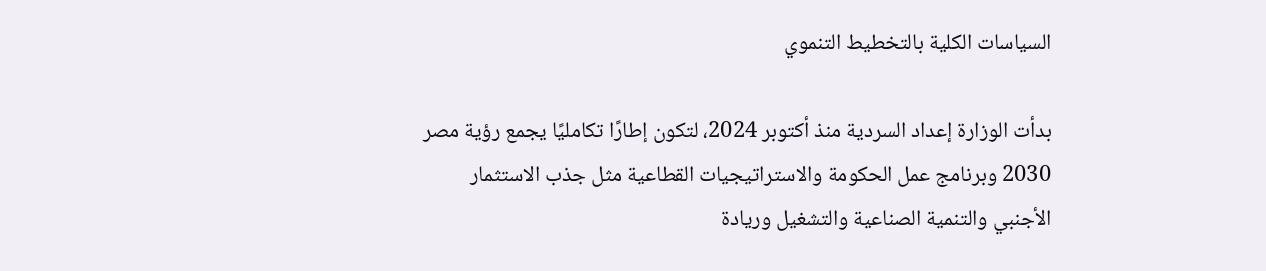السياسات الكلية بالتخطيط التنموي

بدأت الوزارة إعداد السردية منذ أكتوبر 2024، لتكون إطارًا تكامليًا يجمع رؤية مصر 2030 وبرنامج عمل الحكومة والاستراتيجيات القطاعية مثل جذب الاستثمار الأجنبي والتنمية الصناعية والتشغيل وريادة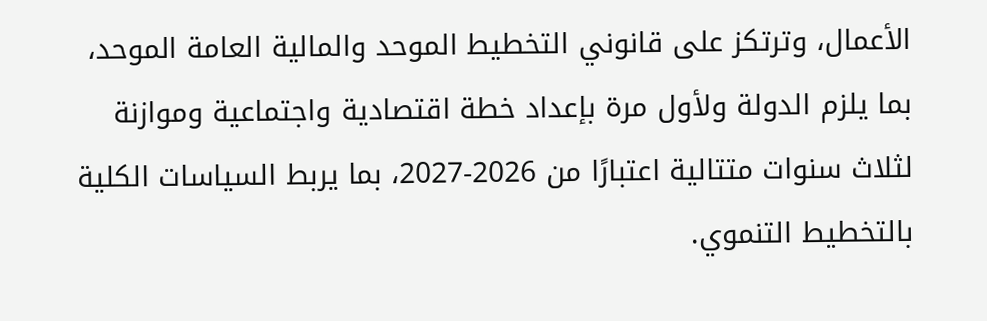الأعمال، وترتكز على قانوني التخطيط الموحد والمالية العامة الموحد، بما يلزم الدولة ولأول مرة بإعداد خطة اقتصادية واجتماعية وموازنة لثلاث سنوات متتالية اعتبارًا من 2026-2027، بما يربط السياسات الكلية بالتخطيط التنموي.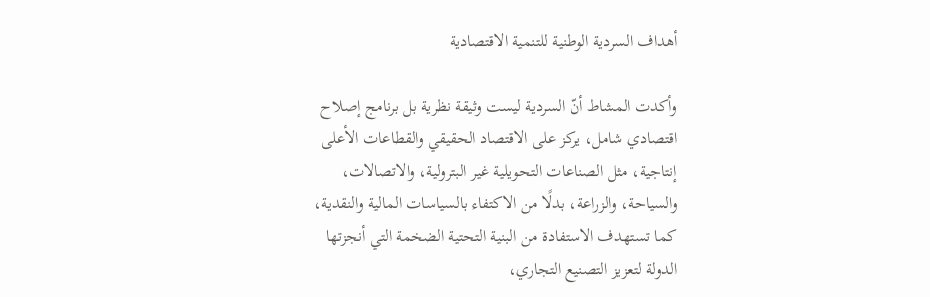أهداف السردية الوطنية للتنمية الاقتصادية

وأكدت المشاط أنّ السردية ليست وثيقة نظرية بل برنامج إصلاح اقتصادي شامل، يركز على الاقتصاد الحقيقي والقطاعات الأعلى إنتاجية، مثل الصناعات التحويلية غير البترولية، والاتصالات، والسياحة، والزراعة، بدلًا من الاكتفاء بالسياسات المالية والنقدية، كما تستهدف الاستفادة من البنية التحتية الضخمة التي أنجزتها الدولة لتعزيز التصنيع التجاري،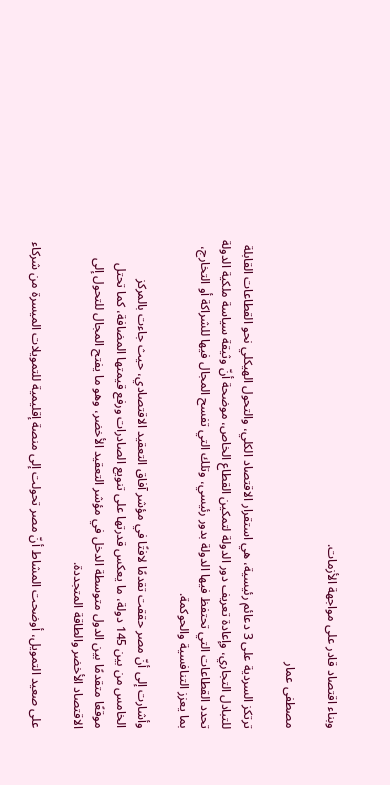وبناء اقتصاد قادر على مواجهة الأزمات.

مصطفى عمار

ترتكز السردية على 3 دعائم رئيسية، هي استقرار الاقتصاد الكلي، والتحول الهيكلي نحو القطاعات القابلة للتبادل التجاري، وإعادة تعريف دور الدولة لتمكين القطاع الخاص، موضحة أنّ وثيقة سياسة ملكية الدولة تحدد القطاعات التي تحتفظ فيها الدولة بدور رئيسي، وتلك التي تفسح المجال فيها للشراكة أو التخارج، بما يعزز التنافسية والحوكمة.

وأشارت إلى أنّ مصر حققت تقدمًا لافتًا في مؤشر آفاق التعقيد الاقتصادي، حيث جاءت بالمركز الخامس من بين 145 دولة، ما يعكس قدرتها على تنويع الصادرات ورفع قيمتها المضافة، كما تحتل موقعًا متقدمًا بين الدول متوسطة الدخل في مؤشر التعقيد الأخضر، وهو ما يفتح المجال للتحول إلى الاقتصاد الأخضر والطاقة المتجددة.

على صعيد التمويل، أوضحت المشاط أنّ مصر تحولت إلى منصة إقليمية للتمويلات الميسرة من شركاء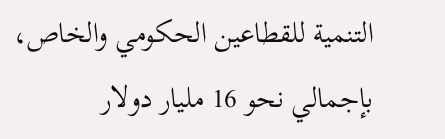التنمية للقطاعين الحكومي والخاص، بإجمالي نحو 16 مليار دولار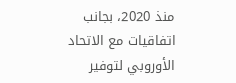منذ 2020، بجانب اتفاقيات مع الاتحاد الأوروبي لتوفير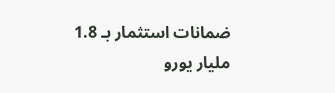ضمانات استثمار بـ 1.8 مليار يورو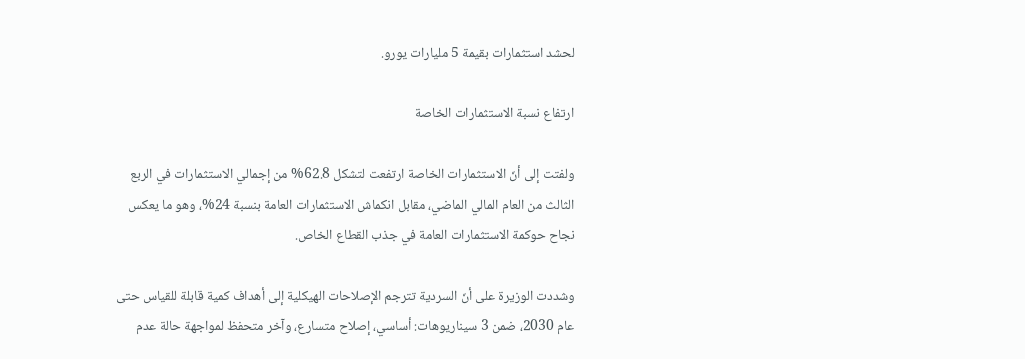لحشد استثمارات بقيمة 5 مليارات يورو.

ارتفاع نسبة الاستثمارات الخاصة

ولفتت إلى أنّ الاستثمارات الخاصة ارتفعت لتشكل 62.8% من إجمالي الاستثمارات في الربع الثالث من العام المالي الماضي، مقابل انكماش الاستثمارات العامة بنسبة 24%، وهو ما يعكس نجاح حوكمة الاستثمارات العامة في جذب القطاع الخاص.

وشددت الوزيرة على أنّ السردية تترجم الإصلاحات الهيكلية إلى أهداف كمية قابلة للقياس حتى عام 2030، ضمن 3 سيناريوهات: أساسي، إصلاح متسارع، وآخر متحفظ لمواجهة حالة عدم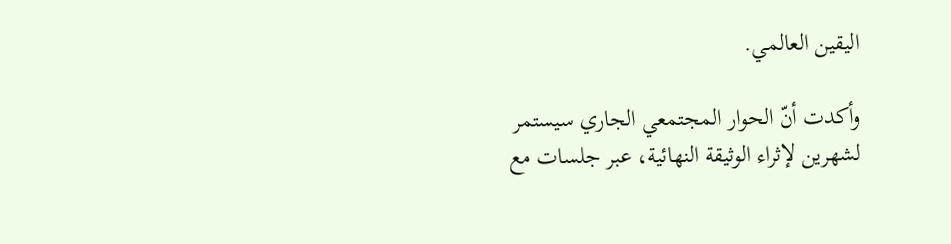اليقين العالمي.

وأكدت أنّ الحوار المجتمعي الجاري سيستمر لشهرين لإثراء الوثيقة النهائية، عبر جلسات مع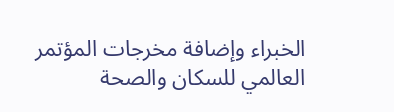الخبراء وإضافة مخرجات المؤتمر العالمي للسكان والصحة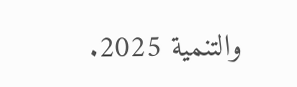والتنمية 2025.